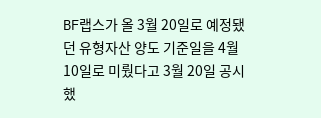BF랩스가 올 3월 20일로 예정됐던 유형자산 양도 기준일을 4월 10일로 미뤘다고 3월 20일 공시했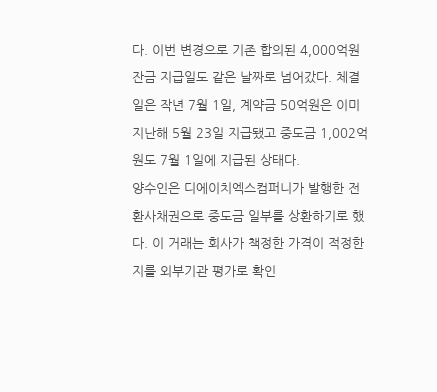다. 이번 변경으로 기존 합의된 4,000억원 잔금 지급일도 같은 날짜로 넘어갔다. 체결일은 작년 7월 1일, 계약금 50억원은 이미 지난해 5월 23일 지급됐고 중도금 1,002억원도 7월 1일에 지급된 상태다.
양수인은 디에이치엑스컴퍼니가 발행한 전환사채권으로 중도금 일부를 상환하기로 했다. 이 거래는 회사가 책정한 가격이 적정한지를 외부기관 평가로 확인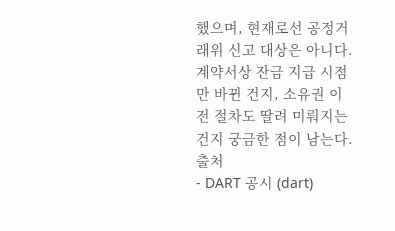했으며, 현재로선 공정거래위 신고 대상은 아니다. 계약서상 잔금 지급 시점만 바뀐 건지, 소유권 이전 절차도 딸려 미뤄지는 건지 궁금한 점이 남는다.
출처
- DART 공시 (dart)